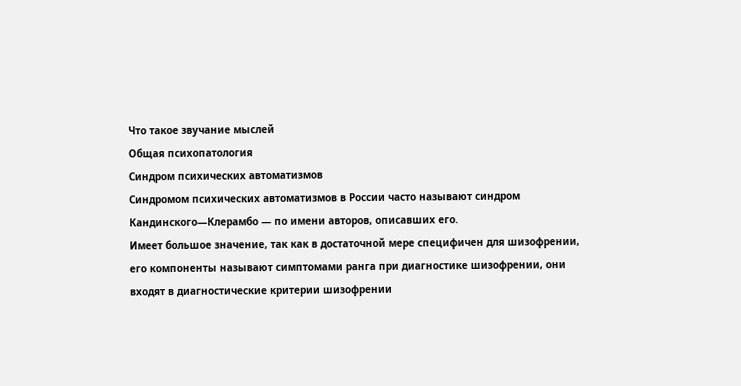Что такое звучание мыслей
Общая психопатология
Синдром психических автоматизмов
Синдромом психических автоматизмов в России часто называют синдром Кандинского—Клерамбо — по имени авторов, описавших его.
Имеет большое значение, так как в достаточной мере специфичен для шизофрении, его компоненты называют симптомами ранга при диагностике шизофрении, они входят в диагностические критерии шизофрении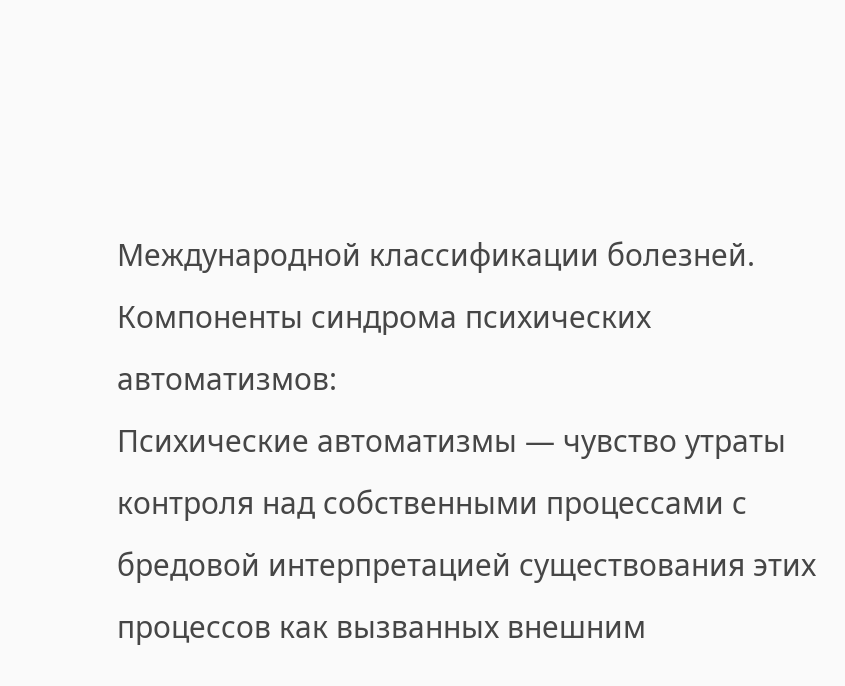Международной классификации болезней.
Компоненты синдрома психических автоматизмов:
Психические автоматизмы — чувство утраты контроля над собственными процессами с бредовой интерпретацией существования этих процессов как вызванных внешним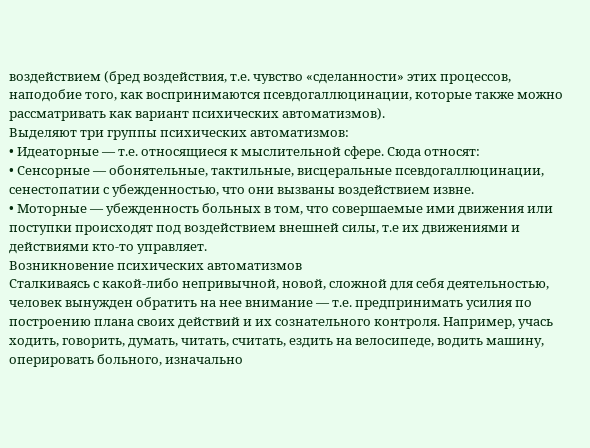воздействием (бред воздействия, т.е. чувство «сделанности» этих процессов, наподобие того, как воспринимаются псевдогаллюцинации, которые также можно рассматривать как вариант психических автоматизмов).
Выделяют три группы психических автоматизмов:
• Идеаторные — т.е. относящиеся к мыслительной сфере. Сюда относят:
• Сенсорные — обонятельные, тактильные, висцеральные псевдогаллюцинации, сенестопатии с убежденностью, что они вызваны воздействием извне.
• Моторные — убежденность больных в том, что совершаемые ими движения или поступки происходят под воздействием внешней силы, т.е их движениями и действиями кто-то управляет.
Возникновение психических автоматизмов
Сталкиваясь с какой-либо непривычной, новой, сложной для себя деятельностью, человек вынужден обратить на нее внимание — т.е. предпринимать усилия по построению плана своих действий и их сознательного контроля. Например, учась ходить, говорить, думать, читать, считать, ездить на велосипеде, водить машину, оперировать больного, изначально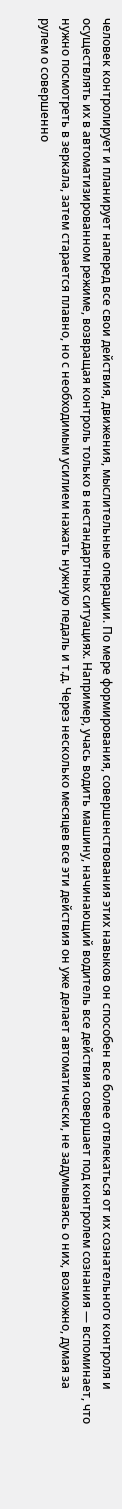человек контролирует и планирует наперед все свои действия, движения, мыслительные операции. По мере формирования, совершенствования этих навыков он способен все более отвлекаться от их сознательного контроля и осуществлять их в автоматизированном режиме, возвращая контроль только в нестандартных ситуациях. Например, учась водить машину, начинающий водитель все действия совершает под контролем сознания — вспоминает, что нужно посмотреть в зеркала, затем старается плавно, но с необходимым усилием нажать нужную педаль и т.д. Через несколько месяцев все эти действия он уже делает автоматически, не задумываясь о них, возможно, думая за рулем о совершенно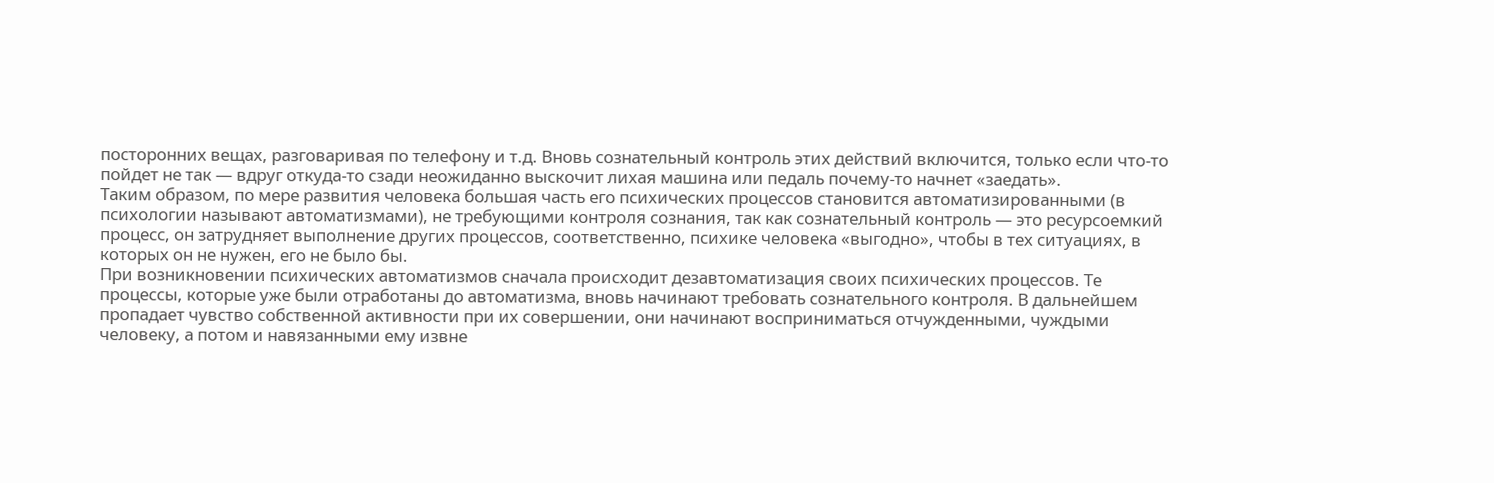посторонних вещах, разговаривая по телефону и т.д. Вновь сознательный контроль этих действий включится, только если что-то пойдет не так — вдруг откуда-то сзади неожиданно выскочит лихая машина или педаль почему-то начнет «заедать».
Таким образом, по мере развития человека большая часть его психических процессов становится автоматизированными (в психологии называют автоматизмами), не требующими контроля сознания, так как сознательный контроль — это ресурсоемкий процесс, он затрудняет выполнение других процессов, соответственно, психике человека «выгодно», чтобы в тех ситуациях, в которых он не нужен, его не было бы.
При возникновении психических автоматизмов сначала происходит дезавтоматизация своих психических процессов. Те процессы, которые уже были отработаны до автоматизма, вновь начинают требовать сознательного контроля. В дальнейшем пропадает чувство собственной активности при их совершении, они начинают восприниматься отчужденными, чуждыми человеку, а потом и навязанными ему извне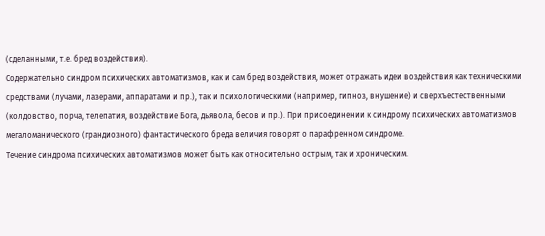(сделанными, т.е. бред воздействия).
Содержательно синдром психических автоматизмов, как и сам бред воздействия, может отражать идеи воздействия как техническими средствами (лучами, лазерами, аппаратами и пр.), так и психологическими (например, гипноз, внушение) и сверхъестественными (колдовство, порча, телепатия, воздействие Бога, дьявола, бесов и пр.). При присоединении к синдрому психических автоматизмов мегаломанического (грандиозного) фантастического бреда величия говорят о парафренном синдроме.
Течение синдрома психических автоматизмов может быть как относительно острым, так и хроническим.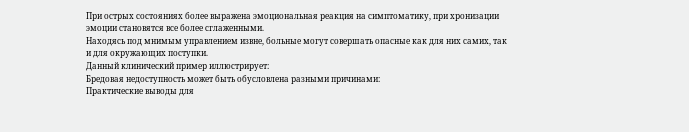При острых состояниях более выражена эмоциональная реакция на симптоматику, при хронизации эмоции становятся все более сглаженными.
Находясь под мнимым управлением извне, больные могут совершать опасные как для них самих, так и для окружающих поступки.
Данный клинический пример иллюстрирует:
Бредовая недоступность может быть обусловлена разными причинами:
Практические выводы для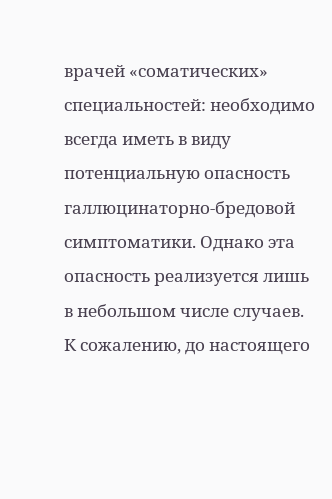врачей «соматических» специальностей: необходимо всегда иметь в виду потенциальную опасность галлюцинаторно-бредовой симптоматики. Однако эта опасность реализуется лишь в небольшом числе случаев. К сожалению, до настоящего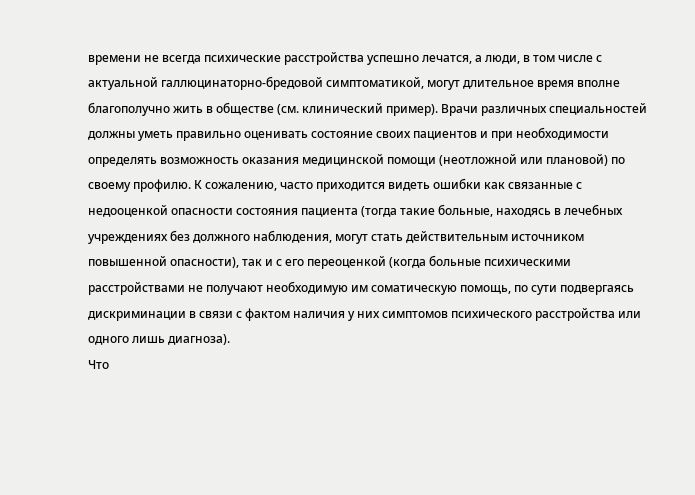времени не всегда психические расстройства успешно лечатся, а люди, в том числе с актуальной галлюцинаторно-бредовой симптоматикой, могут длительное время вполне благополучно жить в обществе (см. клинический пример). Врачи различных специальностей должны уметь правильно оценивать состояние своих пациентов и при необходимости определять возможность оказания медицинской помощи (неотложной или плановой) по своему профилю. К сожалению, часто приходится видеть ошибки как связанные с недооценкой опасности состояния пациента (тогда такие больные, находясь в лечебных учреждениях без должного наблюдения, могут стать действительным источником повышенной опасности), так и с его переоценкой (когда больные психическими расстройствами не получают необходимую им соматическую помощь, по сути подвергаясь дискриминации в связи с фактом наличия у них симптомов психического расстройства или одного лишь диагноза).
Что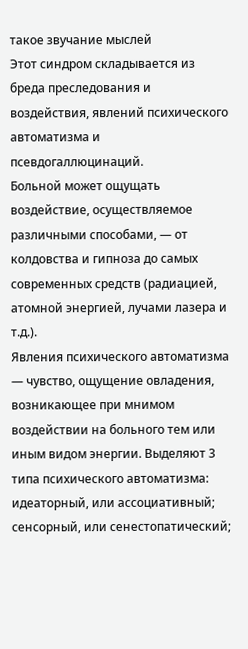такое звучание мыслей
Этот синдром складывается из бреда преследования и воздействия, явлений психического автоматизма и псевдогаллюцинаций.
Больной может ощущать воздействие, осуществляемое различными способами, — от колдовства и гипноза до самых современных средств (радиацией, атомной энергией, лучами лазера и т.д.).
Явления психического автоматизма — чувство, ощущение овладения, возникающее при мнимом воздействии на больного тем или иным видом энергии. Выделяют 3 типа психического автоматизма: идеаторный, или ассоциативный; сенсорный, или сенестопатический;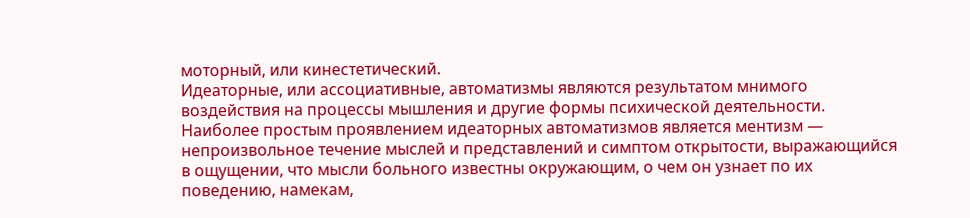моторный, или кинестетический.
Идеаторные, или ассоциативные, автоматизмы являются результатом мнимого воздействия на процессы мышления и другие формы психической деятельности. Наиболее простым проявлением идеаторных автоматизмов является ментизм — непроизвольное течение мыслей и представлений и симптом открытости, выражающийся в ощущении, что мысли больного известны окружающим, о чем он узнает по их поведению, намекам,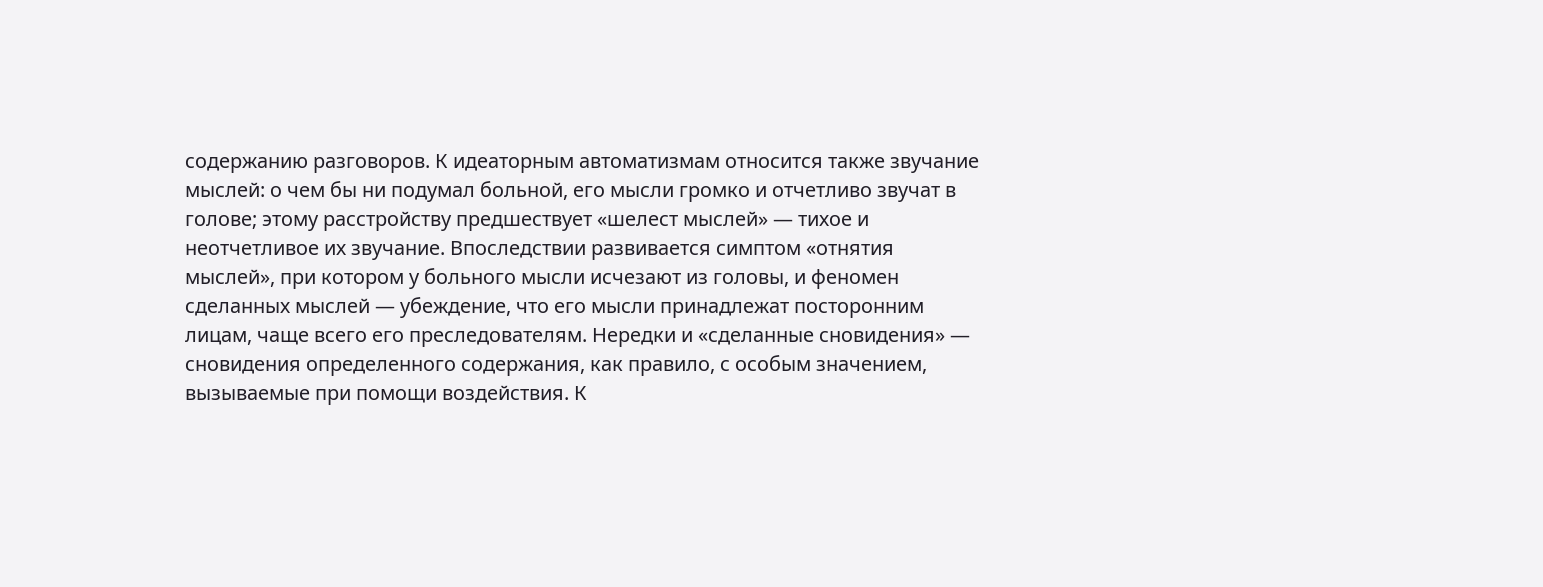содержанию разговоров. К идеаторным автоматизмам относится также звучание мыслей: о чем бы ни подумал больной, его мысли громко и отчетливо звучат в голове; этому расстройству предшествует «шелест мыслей» — тихое и неотчетливое их звучание. Впоследствии развивается симптом «отнятия мыслей», при котором у больного мысли исчезают из головы, и феномен сделанных мыслей — убеждение, что его мысли принадлежат посторонним лицам, чаще всего его преследователям. Нередки и «сделанные сновидения» — сновидения определенного содержания, как правило, с особым значением, вызываемые при помощи воздействия. К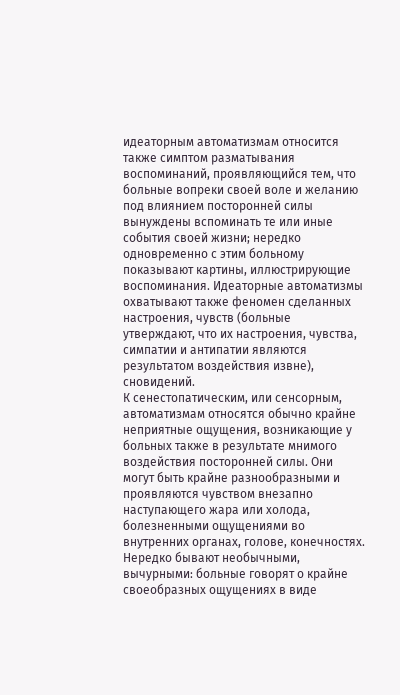идеаторным автоматизмам относится также симптом разматывания воспоминаний, проявляющийся тем, что больные вопреки своей воле и желанию под влиянием посторонней силы вынуждены вспоминать те или иные события своей жизни; нередко одновременно с этим больному показывают картины, иллюстрирующие воспоминания. Идеаторные автоматизмы охватывают также феномен сделанных настроения, чувств (больные утверждают, что их настроения, чувства, симпатии и антипатии являются результатом воздействия извне), сновидений.
К сенестопатическим, или сенсорным, автоматизмам относятся обычно крайне неприятные ощущения, возникающие у больных также в результате мнимого воздействия посторонней силы. Они могут быть крайне разнообразными и проявляются чувством внезапно наступающего жара или холода, болезненными ощущениями во внутренних органах, голове, конечностях. Нередко бывают необычными, вычурными: больные говорят о крайне своеобразных ощущениях в виде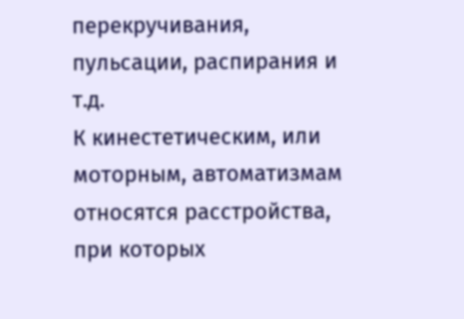перекручивания, пульсации, распирания и т.д.
К кинестетическим, или моторным, автоматизмам относятся расстройства, при которых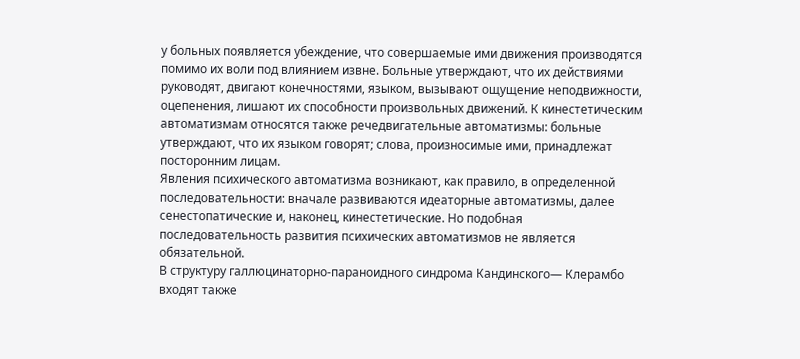у больных появляется убеждение, что совершаемые ими движения производятся помимо их воли под влиянием извне. Больные утверждают, что их действиями руководят, двигают конечностями, языком, вызывают ощущение неподвижности, оцепенения, лишают их способности произвольных движений. К кинестетическим автоматизмам относятся также речедвигательные автоматизмы: больные утверждают, что их языком говорят; слова, произносимые ими, принадлежат посторонним лицам.
Явления психического автоматизма возникают, как правило, в определенной последовательности: вначале развиваются идеаторные автоматизмы, далее сенестопатические и, наконец, кинестетические. Но подобная последовательность развития психических автоматизмов не является обязательной.
В структуру галлюцинаторно-параноидного синдрома Кандинского— Клерамбо входят также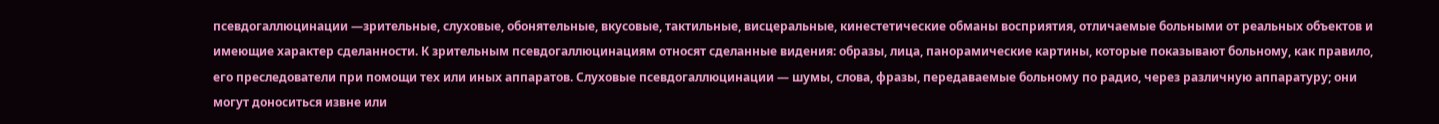псевдогаллюцинации —зрительные, слуховые, обонятельные, вкусовые, тактильные, висцеральные, кинестетические обманы восприятия, отличаемые больными от реальных объектов и имеющие характер сделанности. К зрительным псевдогаллюцинациям относят сделанные видения: образы, лица, панорамические картины, которые показывают больному, как правило, его преследователи при помощи тех или иных аппаратов. Слуховые псевдогаллюцинации — шумы, слова, фразы, передаваемые больному по радио, через различную аппаратуру; они могут доноситься извне или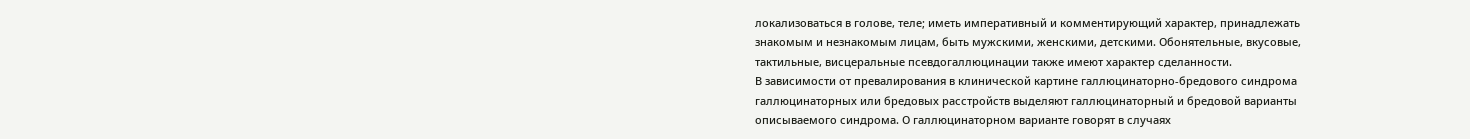локализоваться в голове, теле; иметь императивный и комментирующий характер, принадлежать знакомым и незнакомым лицам, быть мужскими, женскими, детскими. Обонятельные, вкусовые, тактильные, висцеральные псевдогаллюцинации также имеют характер сделанности.
В зависимости от превалирования в клинической картине галлюцинаторно-бредового синдрома галлюцинаторных или бредовых расстройств выделяют галлюцинаторный и бредовой варианты описываемого синдрома. О галлюцинаторном варианте говорят в случаях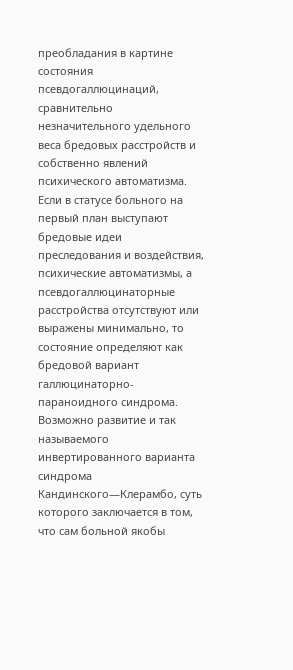преобладания в картине состояния псевдогаллюцинаций, сравнительно незначительного удельного веса бредовых расстройств и собственно явлений психического автоматизма. Если в статусе больного на первый план выступают бредовые идеи преследования и воздействия, психические автоматизмы, а псевдогаллюцинаторные расстройства отсутствуют или выражены минимально, то состояние определяют как бредовой вариант галлюцинаторно-параноидного синдрома.
Возможно развитие и так называемого инвертированного варианта синдрома Кандинского—Клерамбо, суть которого заключается в том, что сам больной якобы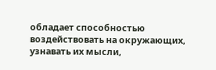обладает способностью воздействовать на окружающих, узнавать их мысли,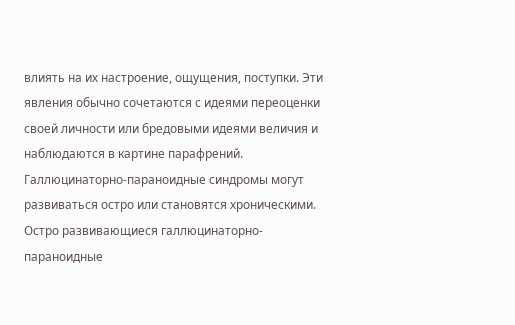влиять на их настроение, ощущения, поступки. Эти явления обычно сочетаются с идеями переоценки своей личности или бредовыми идеями величия и наблюдаются в картине парафрений.
Галлюцинаторно-параноидные синдромы могут развиваться остро или становятся хроническими. Остро развивающиеся галлюцинаторно-параноидные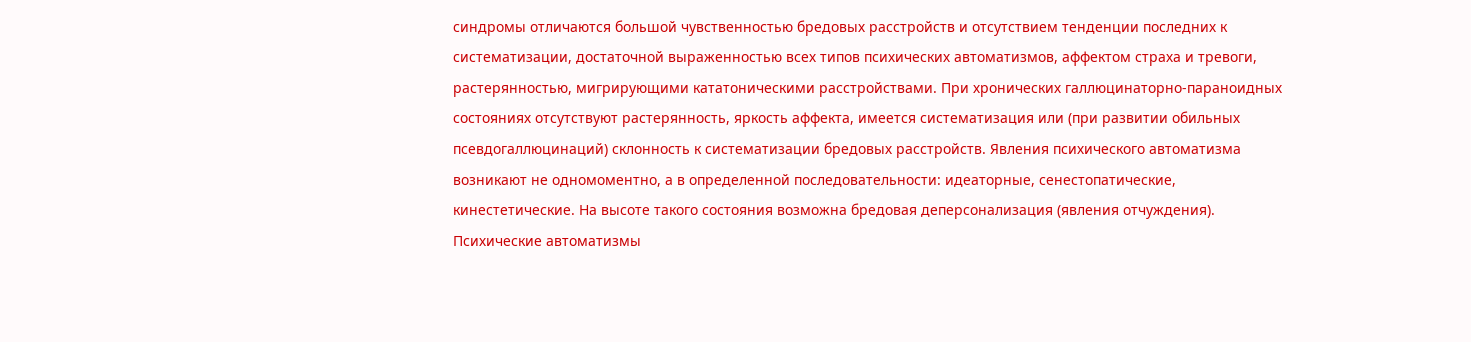синдромы отличаются большой чувственностью бредовых расстройств и отсутствием тенденции последних к систематизации, достаточной выраженностью всех типов психических автоматизмов, аффектом страха и тревоги, растерянностью, мигрирующими кататоническими расстройствами. При хронических галлюцинаторно-параноидных состояниях отсутствуют растерянность, яркость аффекта, имеется систематизация или (при развитии обильных псевдогаллюцинаций) склонность к систематизации бредовых расстройств. Явления психического автоматизма возникают не одномоментно, а в определенной последовательности: идеаторные, сенестопатические, кинестетические. На высоте такого состояния возможна бредовая деперсонализация (явления отчуждения).
Психические автоматизмы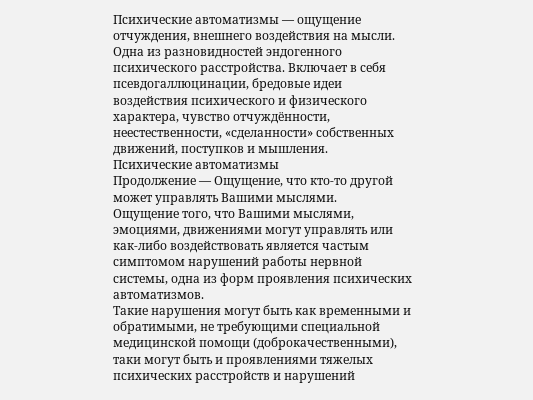Психические автоматизмы — ощущение отчуждения, внешнего воздействия на мысли. Одна из разновидностей эндогенного психического расстройства. Включает в себя псевдогаллюцинации, бредовые идеи воздействия психического и физического характера, чувство отчуждённости, неестественности, «сделанности» собственных движений, поступков и мышления.
Психические автоматизмы
Продолжение — Ощущение, что кто-то другой может управлять Вашими мыслями.
Ощущение того, что Вашими мыслями, эмоциями, движениями могут управлять или как-либо воздействовать является частым симптомом нарушений работы нервной системы, одна из форм проявления психических автоматизмов.
Такие нарушения могут быть как временными и обратимыми, не требующими специальной медицинской помощи (доброкачественными), таки могут быть и проявлениями тяжелых психических расстройств и нарушений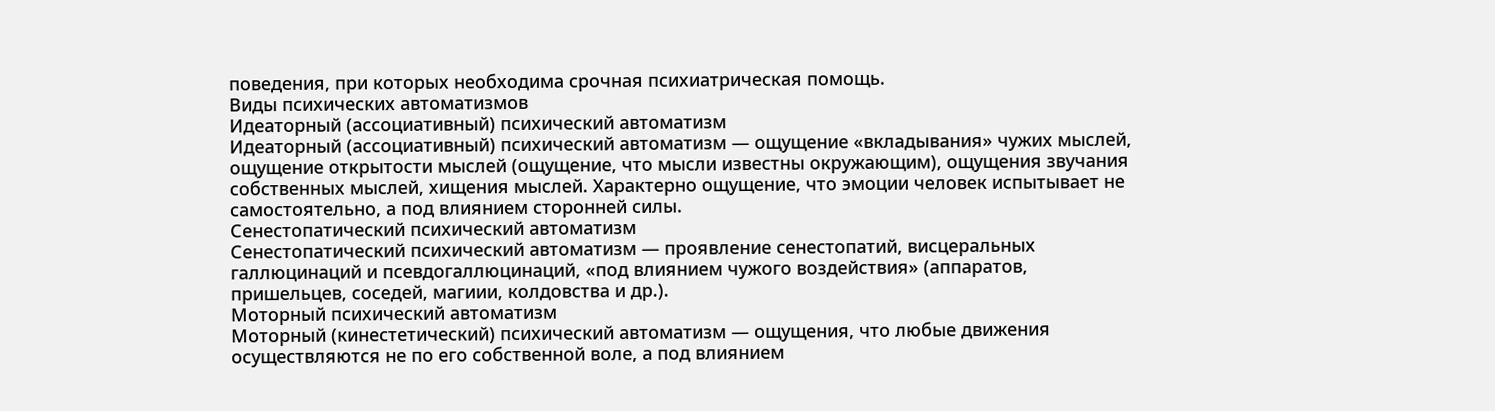поведения, при которых необходима срочная психиатрическая помощь.
Виды психических автоматизмов
Идеаторный (ассоциативный) психический автоматизм
Идеаторный (ассоциативный) психический автоматизм — ощущение «вкладывания» чужих мыслей, ощущение открытости мыслей (ощущение, что мысли известны окружающим), ощущения звучания собственных мыслей, хищения мыслей. Характерно ощущение, что эмоции человек испытывает не самостоятельно, а под влиянием сторонней силы.
Сенестопатический психический автоматизм
Сенестопатический психический автоматизм — проявление сенестопатий, висцеральных галлюцинаций и псевдогаллюцинаций, «под влиянием чужого воздействия» (аппаратов, пришельцев, соседей, магиии, колдовства и др.).
Моторный психический автоматизм
Моторный (кинестетический) психический автоматизм — ощущения, что любые движения осуществляются не по его собственной воле, а под влиянием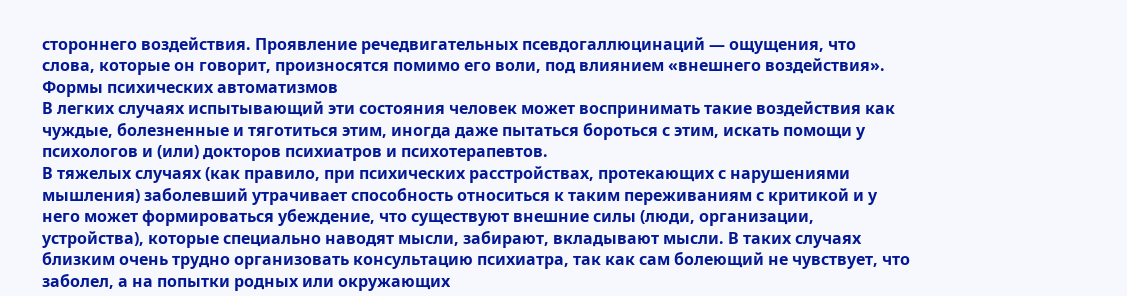стороннего воздействия. Проявление речедвигательных псевдогаллюцинаций — ощущения, что слова, которые он говорит, произносятся помимо его воли, под влиянием «внешнего воздействия».
Формы психических автоматизмов
В легких случаях испытывающий эти состояния человек может воспринимать такие воздействия как чуждые, болезненные и тяготиться этим, иногда даже пытаться бороться с этим, искать помощи у психологов и (или) докторов психиатров и психотерапевтов.
В тяжелых случаях (как правило, при психических расстройствах, протекающих с нарушениями мышления) заболевший утрачивает способность относиться к таким переживаниям с критикой и у него может формироваться убеждение, что существуют внешние силы (люди, организации, устройства), которые специально наводят мысли, забирают, вкладывают мысли. В таких случаях близким очень трудно организовать консультацию психиатра, так как сам болеющий не чувствует, что заболел, а на попытки родных или окружающих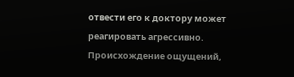отвести его к доктору может реагировать агрессивно.
Происхождение ощущений,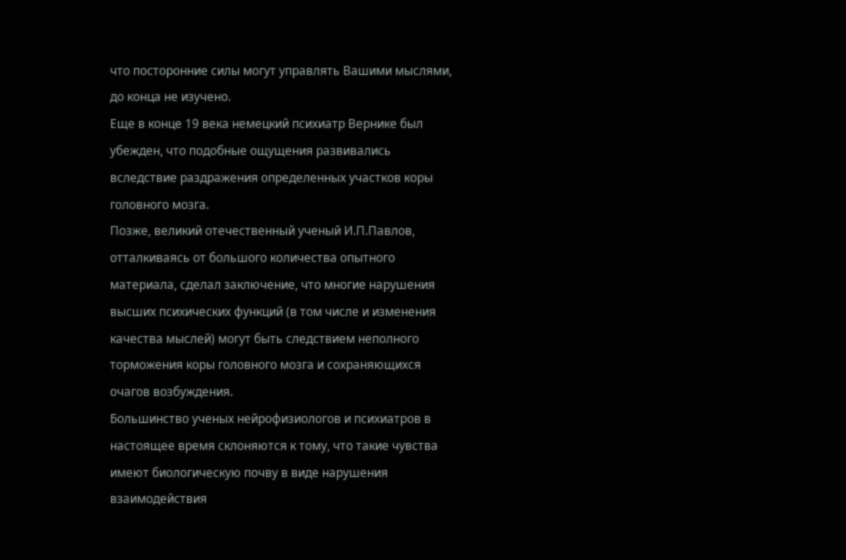что посторонние силы могут управлять Вашими мыслями, до конца не изучено.
Еще в конце 19 века немецкий психиатр Вернике был убежден, что подобные ощущения развивались вследствие раздражения определенных участков коры головного мозга.
Позже, великий отечественный ученый И.П.Павлов, отталкиваясь от большого количества опытного материала, сделал заключение, что многие нарушения высших психических функций (в том числе и изменения качества мыслей) могут быть следствием неполного торможения коры головного мозга и сохраняющихся очагов возбуждения.
Большинство ученых нейрофизиологов и психиатров в настоящее время склоняются к тому, что такие чувства имеют биологическую почву в виде нарушения взаимодействия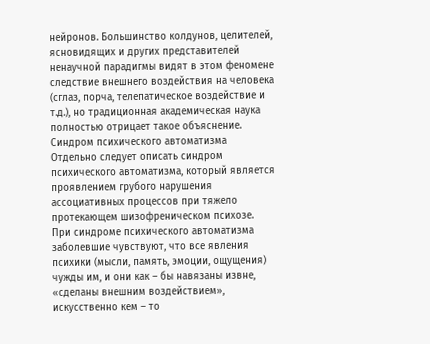нейронов. Большинство колдунов, целителей, ясновидящих и других представителей ненаучной парадигмы видят в этом феномене следствие внешнего воздействия на человека (сглаз, порча, телепатическое воздействие и т.д.), но традиционная академическая наука полностью отрицает такое объяснение.
Синдром психического автоматизма
Отдельно следует описать синдром психического автоматизма, который является проявлением грубого нарушения ассоциативных процессов при тяжело протекающем шизофреническом психозе.
При синдроме психического автоматизма заболевшие чувствуют, что все явления психики (мысли, память, эмоции, ощущения) чужды им, и они как – бы навязаны извне, «сделаны внешним воздействием», искусственно кем – то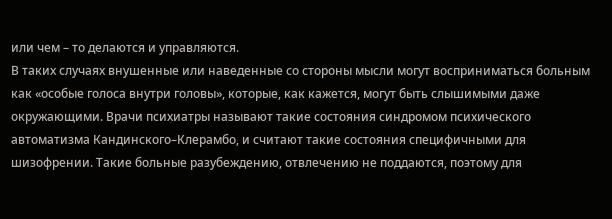или чем – то делаются и управляются.
В таких случаях внушенные или наведенные со стороны мысли могут восприниматься больным как «особые голоса внутри головы», которые, как кажется, могут быть слышимыми даже окружающими. Врачи психиатры называют такие состояния синдромом психического автоматизма Кандинского–Клерамбо, и считают такие состояния специфичными для шизофрении. Такие больные разубеждению, отвлечению не поддаются, поэтому для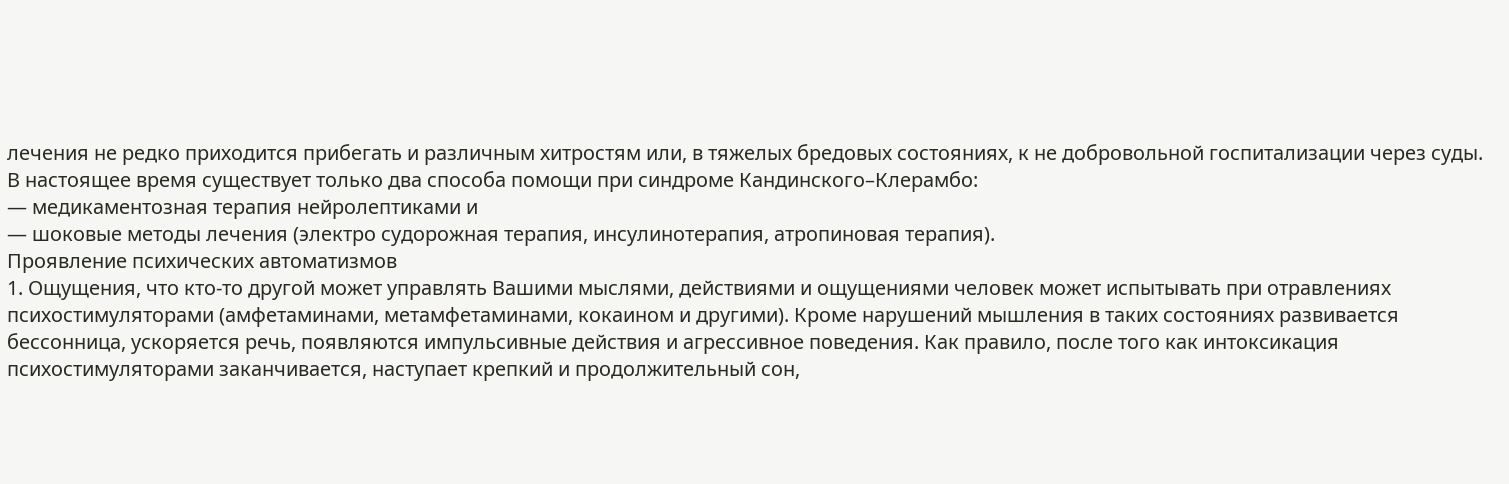лечения не редко приходится прибегать и различным хитростям или, в тяжелых бредовых состояниях, к не добровольной госпитализации через суды.
В настоящее время существует только два способа помощи при синдроме Кандинского–Клерамбо:
— медикаментозная терапия нейролептиками и
— шоковые методы лечения (электро судорожная терапия, инсулинотерапия, атропиновая терапия).
Проявление психических автоматизмов
1. Ощущения, что кто-то другой может управлять Вашими мыслями, действиями и ощущениями человек может испытывать при отравлениях психостимуляторами (амфетаминами, метамфетаминами, кокаином и другими). Кроме нарушений мышления в таких состояниях развивается бессонница, ускоряется речь, появляются импульсивные действия и агрессивное поведения. Как правило, после того как интоксикация психостимуляторами заканчивается, наступает крепкий и продолжительный сон,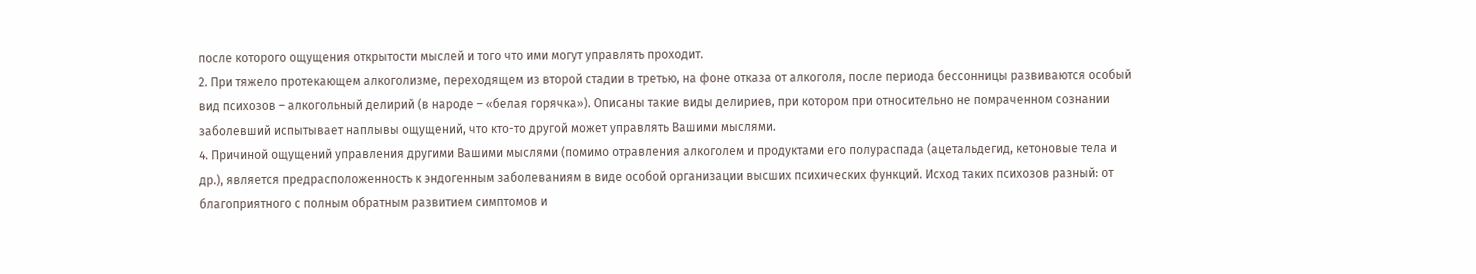после которого ощущения открытости мыслей и того что ими могут управлять проходит.
2. При тяжело протекающем алкоголизме, переходящем из второй стадии в третью, на фоне отказа от алкоголя, после периода бессонницы развиваются особый вид психозов – алкогольный делирий (в народе – «белая горячка»). Описаны такие виды делириев, при котором при относительно не помраченном сознании заболевший испытывает наплывы ощущений, что кто-то другой может управлять Вашими мыслями.
4. Причиной ощущений управления другими Вашими мыслями (помимо отравления алкоголем и продуктами его полураспада (ацетальдегид, кетоновые тела и др.), является предрасположенность к эндогенным заболеваниям в виде особой организации высших психических функций. Исход таких психозов разный: от благоприятного с полным обратным развитием симптомов и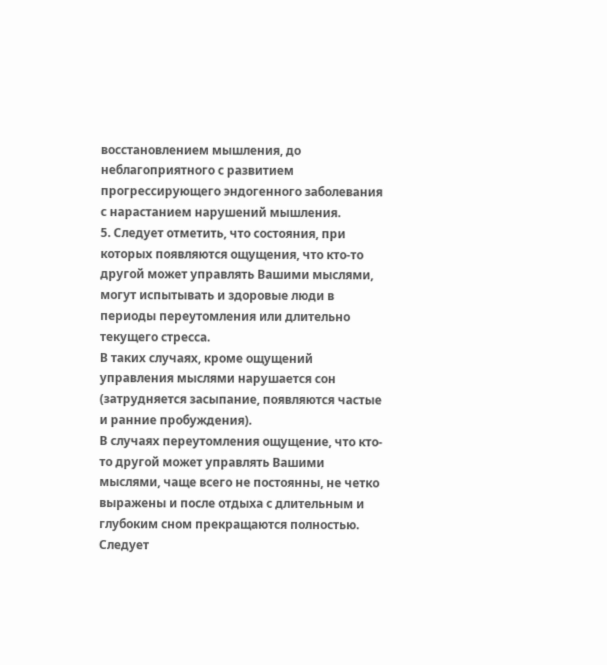восстановлением мышления, до неблагоприятного с развитием прогрессирующего эндогенного заболевания с нарастанием нарушений мышления.
5. Следует отметить, что состояния, при которых появляются ощущения, что кто-то другой может управлять Вашими мыслями, могут испытывать и здоровые люди в периоды переутомления или длительно текущего стресса.
В таких случаях, кроме ощущений управления мыслями нарушается сон (затрудняется засыпание, появляются частые и ранние пробуждения).
В случаях переутомления ощущение, что кто-то другой может управлять Вашими мыслями, чаще всего не постоянны, не четко выражены и после отдыха с длительным и глубоким сном прекращаются полностью.
Следует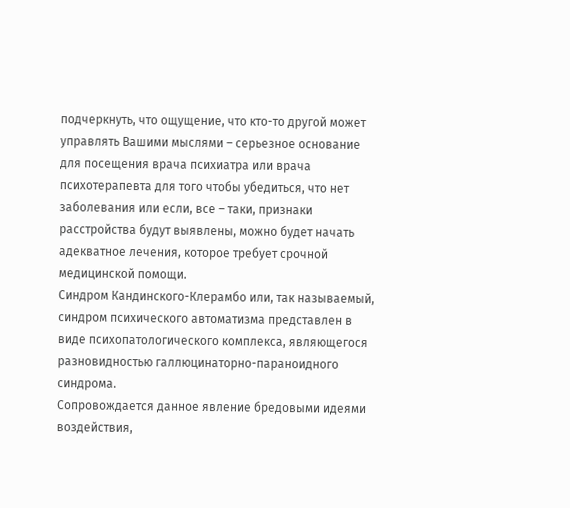подчеркнуть, что ощущение, что кто-то другой может управлять Вашими мыслями – серьезное основание для посещения врача психиатра или врача психотерапевта для того чтобы убедиться, что нет заболевания или если, все – таки, признаки расстройства будут выявлены, можно будет начать адекватное лечения, которое требует срочной медицинской помощи.
Синдром Кандинского-Клерамбо или, так называемый, синдром психического автоматизма представлен в виде психопатологического комплекса, являющегося разновидностью галлюцинаторно-параноидного синдрома.
Сопровождается данное явление бредовыми идеями воздействия,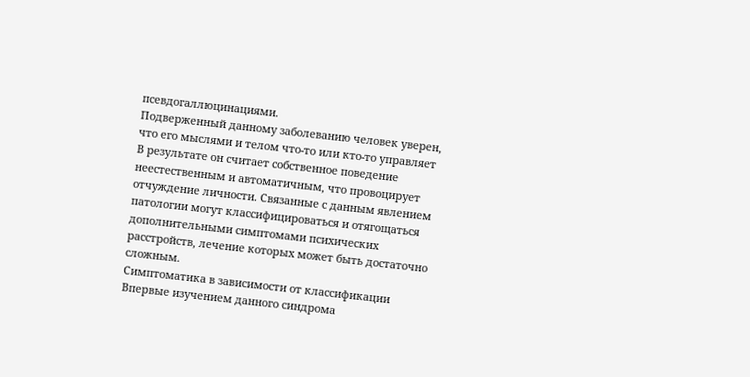псевдогаллюцинациями.
Подверженный данному заболеванию человек уверен, что его мыслями и телом что-то или кто-то управляет
В результате он считает собственное поведение неестественным и автоматичным, что провоцирует отчуждение личности. Связанные с данным явлением патологии могут классифицироваться и отягощаться дополнительными симптомами психических расстройств, лечение которых может быть достаточно сложным.
Симптоматика в зависимости от классификации
Впервые изучением данного синдрома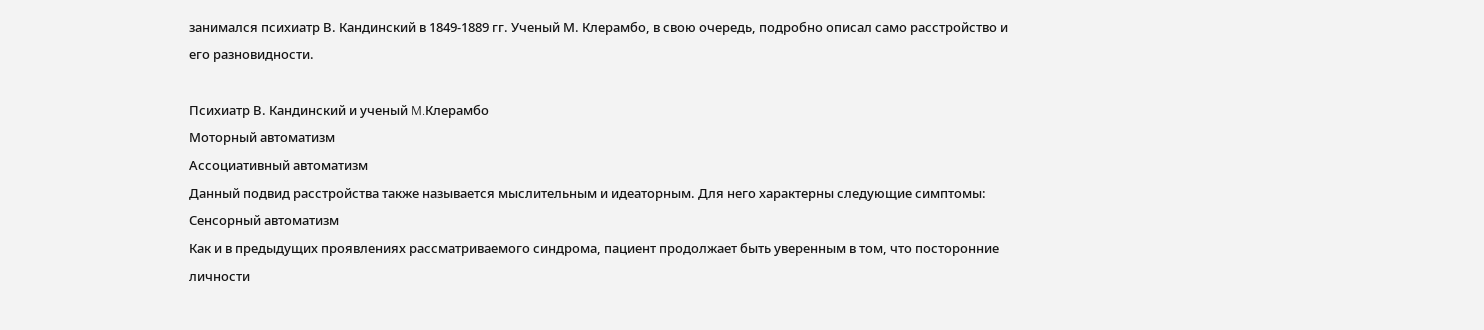занимался психиатр В. Кандинский в 1849-1889 гг. Ученый М. Клерамбо, в свою очередь, подробно описал само расстройство и его разновидности.

Психиатр В. Кандинский и ученый M.Клерамбо
Моторный автоматизм
Ассоциативный автоматизм
Данный подвид расстройства также называется мыслительным и идеаторным. Для него характерны следующие симптомы:
Сенсорный автоматизм
Как и в предыдущих проявлениях рассматриваемого синдрома, пациент продолжает быть уверенным в том, что посторонние личности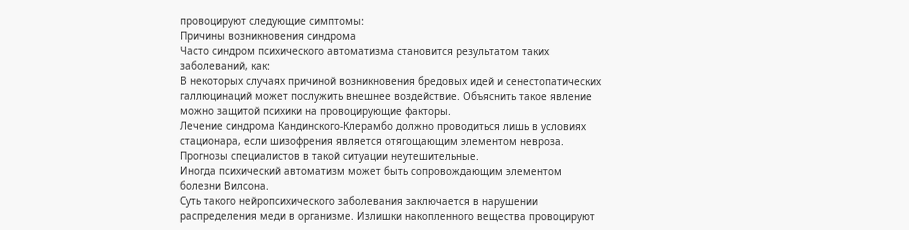провоцируют следующие симптомы:
Причины возникновения синдрома
Часто синдром психического автоматизма становится результатом таких заболеваний, как:
В некоторых случаях причиной возникновения бредовых идей и сенестопатических галлюцинаций может послужить внешнее воздействие. Объяснить такое явление можно защитой психики на провоцирующие факторы.
Лечение синдрома Кандинского-Клерамбо должно проводиться лишь в условиях стационара, если шизофрения является отягощающим элементом невроза. Прогнозы специалистов в такой ситуации неутешительные.
Иногда психический автоматизм может быть сопровождающим элементом болезни Вилсона.
Суть такого нейропсихического заболевания заключается в нарушении распределения меди в организме. Излишки накопленного вещества провоцируют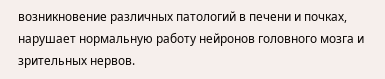возникновение различных патологий в печени и почках, нарушает нормальную работу нейронов головного мозга и зрительных нервов.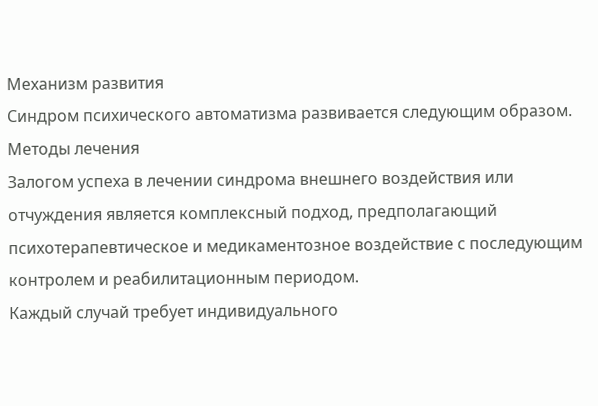Механизм развития
Синдром психического автоматизма развивается следующим образом.
Методы лечения
Залогом успеха в лечении синдрома внешнего воздействия или отчуждения является комплексный подход, предполагающий психотерапевтическое и медикаментозное воздействие с последующим контролем и реабилитационным периодом.
Каждый случай требует индивидуального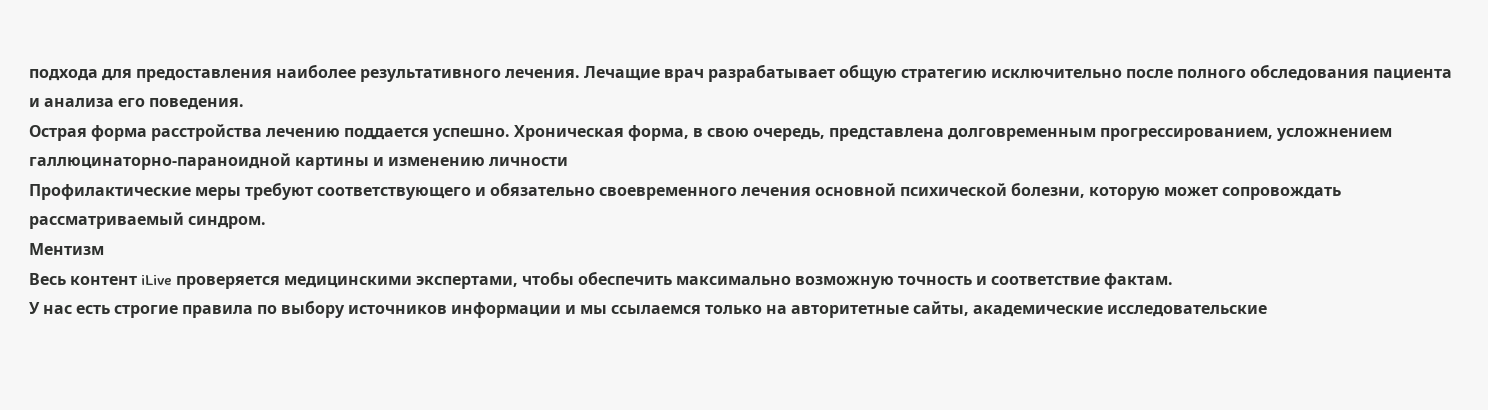подхода для предоставления наиболее результативного лечения. Лечащие врач разрабатывает общую стратегию исключительно после полного обследования пациента и анализа его поведения.
Острая форма расстройства лечению поддается успешно. Хроническая форма, в свою очередь, представлена долговременным прогрессированием, усложнением галлюцинаторно-параноидной картины и изменению личности
Профилактические меры требуют соответствующего и обязательно своевременного лечения основной психической болезни, которую может сопровождать рассматриваемый синдром.
Ментизм
Весь контент iLive проверяется медицинскими экспертами, чтобы обеспечить максимально возможную точность и соответствие фактам.
У нас есть строгие правила по выбору источников информации и мы ссылаемся только на авторитетные сайты, академические исследовательские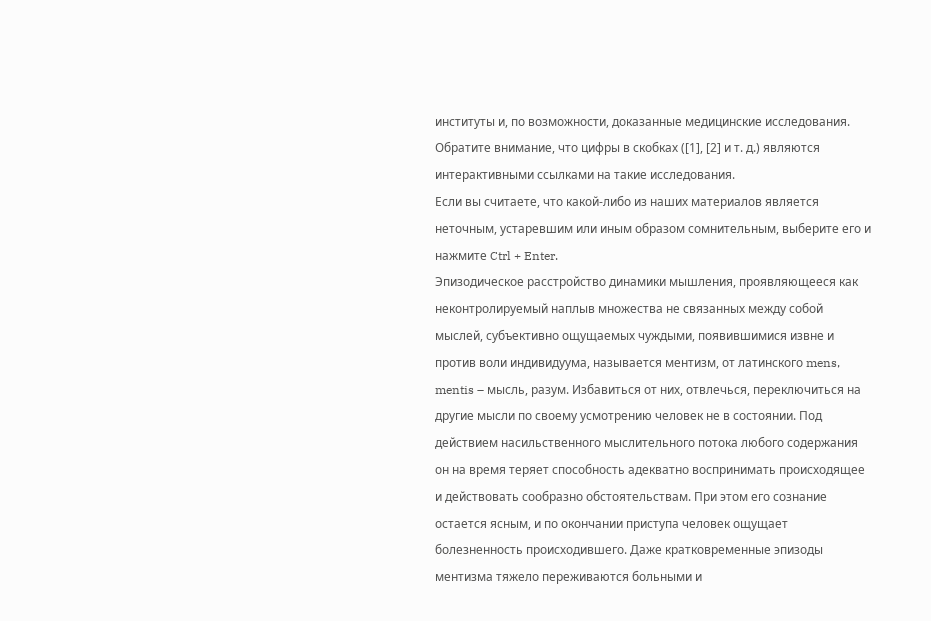институты и, по возможности, доказанные медицинские исследования. Обратите внимание, что цифры в скобках ([1], [2] и т. д.) являются интерактивными ссылками на такие исследования.
Если вы считаете, что какой-либо из наших материалов является неточным, устаревшим или иным образом сомнительным, выберите его и нажмите Ctrl + Enter.
Эпизодическое расстройство динамики мышления, проявляющееся как неконтролируемый наплыв множества не связанных между собой мыслей, субъективно ощущаемых чуждыми, появившимися извне и против воли индивидуума, называется ментизм, от латинского mens, mentis – мысль, разум. Избавиться от них, отвлечься, переключиться на другие мысли по своему усмотрению человек не в состоянии. Под действием насильственного мыслительного потока любого содержания он на время теряет способность адекватно воспринимать происходящее и действовать сообразно обстоятельствам. При этом его сознание остается ясным, и по окончании приступа человек ощущает болезненность происходившего. Даже кратковременные эпизоды ментизма тяжело переживаются больными и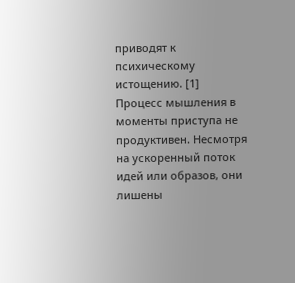приводят к психическому истощению. [1]
Процесс мышления в моменты приступа не продуктивен. Несмотря на ускоренный поток идей или образов, они лишены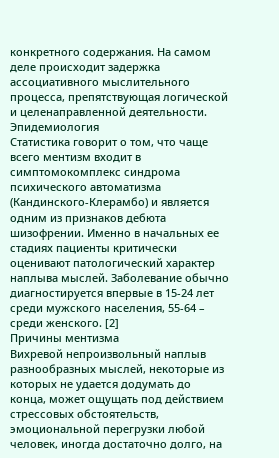конкретного содержания. На самом деле происходит задержка ассоциативного мыслительного процесса, препятствующая логической и целенаправленной деятельности.
Эпидемиология
Статистика говорит о том, что чаще всего ментизм входит в симптомокомплекс синдрома психического автоматизма (Кандинского-Клерамбо) и является одним из признаков дебюта шизофрении. Именно в начальных ее стадиях пациенты критически оценивают патологический характер наплыва мыслей. Заболевание обычно диагностируется впервые в 15-24 лет среди мужского населения, 55-64 – среди женского. [2]
Причины ментизма
Вихревой непроизвольный наплыв разнообразных мыслей, некоторые из которых не удается додумать до конца, может ощущать под действием стрессовых обстоятельств, эмоциональной перегрузки любой человек, иногда достаточно долго, на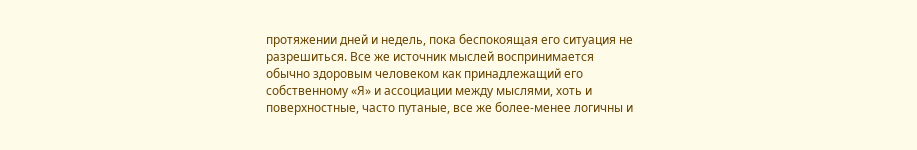протяжении дней и недель, пока беспокоящая его ситуация не разрешиться. Все же источник мыслей воспринимается обычно здоровым человеком как принадлежащий его собственному «Я» и ассоциации между мыслями, хоть и поверхностные, часто путаные, все же более-менее логичны и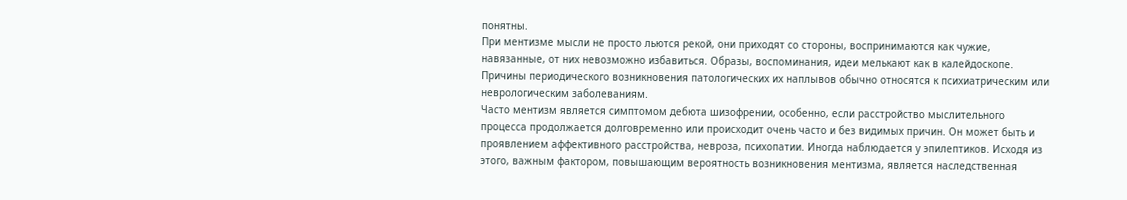понятны.
При ментизме мысли не просто льются рекой, они приходят со стороны, воспринимаются как чужие, навязанные, от них невозможно избавиться. Образы, воспоминания, идеи мелькают как в калейдоскопе. Причины периодического возникновения патологических их наплывов обычно относятся к психиатрическим или неврологическим заболеваниям.
Часто ментизм является симптомом дебюта шизофрении, особенно, если расстройство мыслительного процесса продолжается долговременно или происходит очень часто и без видимых причин. Он может быть и проявлением аффективного расстройства, невроза, психопатии. Иногда наблюдается у эпилептиков. Исходя из этого, важным фактором, повышающим вероятность возникновения ментизма, является наследственная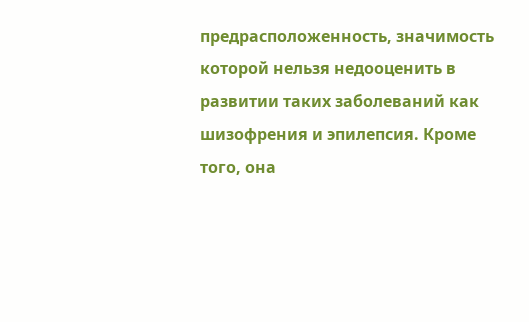предрасположенность, значимость которой нельзя недооценить в развитии таких заболеваний как шизофрения и эпилепсия. Кроме того, она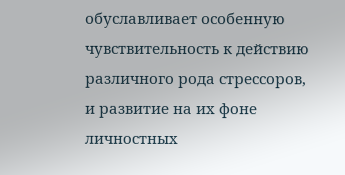обуславливает особенную чувствительность к действию различного рода стрессоров, и развитие на их фоне личностных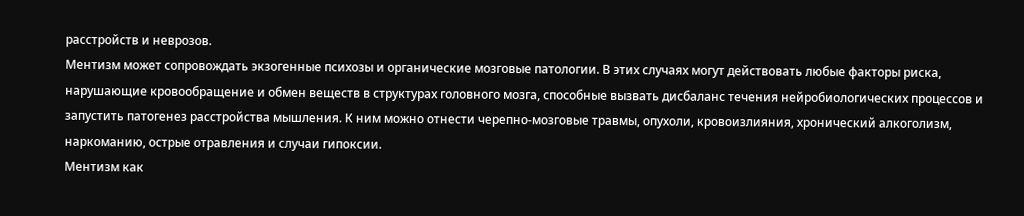расстройств и неврозов.
Ментизм может сопровождать экзогенные психозы и органические мозговые патологии. В этих случаях могут действовать любые факторы риска, нарушающие кровообращение и обмен веществ в структурах головного мозга, способные вызвать дисбаланс течения нейробиологических процессов и запустить патогенез расстройства мышления. К ним можно отнести черепно-мозговые травмы, опухоли, кровоизлияния, хронический алкоголизм, наркоманию, острые отравления и случаи гипоксии.
Ментизм как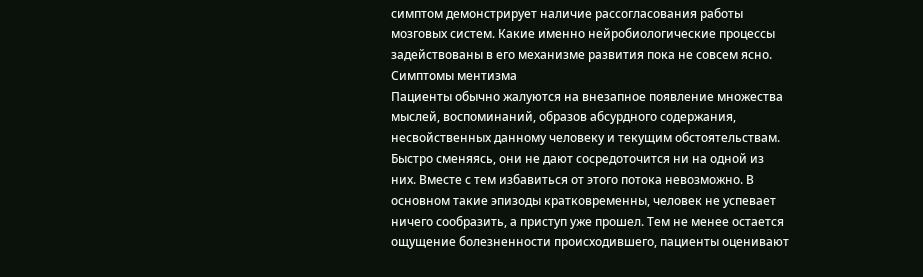симптом демонстрирует наличие рассогласования работы мозговых систем. Какие именно нейробиологические процессы задействованы в его механизме развития пока не совсем ясно.
Симптомы ментизма
Пациенты обычно жалуются на внезапное появление множества мыслей, воспоминаний, образов абсурдного содержания, несвойственных данному человеку и текущим обстоятельствам. Быстро сменяясь, они не дают сосредоточится ни на одной из них. Вместе с тем избавиться от этого потока невозможно. В основном такие эпизоды кратковременны, человек не успевает ничего сообразить, а приступ уже прошел. Тем не менее остается ощущение болезненности происходившего, пациенты оценивают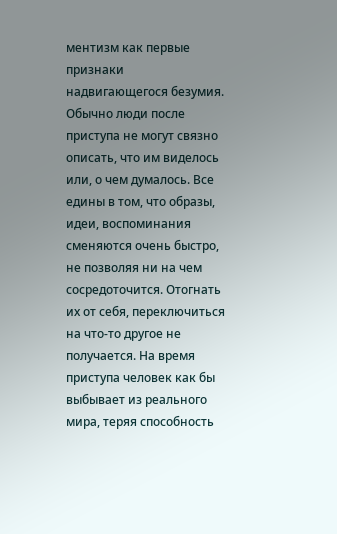ментизм как первые признаки надвигающегося безумия.
Обычно люди после приступа не могут связно описать, что им виделось или, о чем думалось. Все едины в том, что образы, идеи, воспоминания сменяются очень быстро, не позволяя ни на чем сосредоточится. Отогнать их от себя, переключиться на что-то другое не получается. На время приступа человек как бы выбывает из реального мира, теряя способность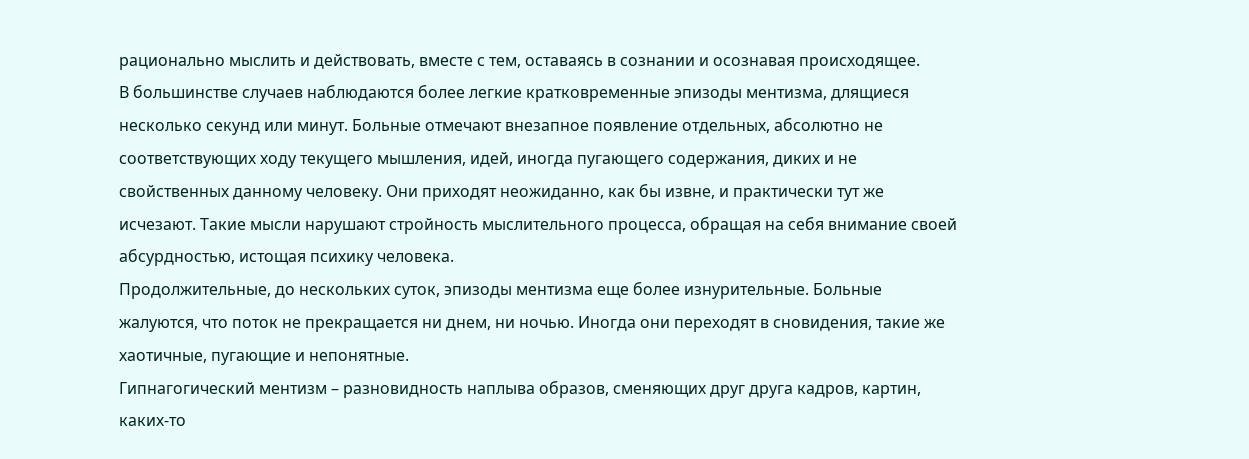рационально мыслить и действовать, вместе с тем, оставаясь в сознании и осознавая происходящее.
В большинстве случаев наблюдаются более легкие кратковременные эпизоды ментизма, длящиеся несколько секунд или минут. Больные отмечают внезапное появление отдельных, абсолютно не соответствующих ходу текущего мышления, идей, иногда пугающего содержания, диких и не свойственных данному человеку. Они приходят неожиданно, как бы извне, и практически тут же исчезают. Такие мысли нарушают стройность мыслительного процесса, обращая на себя внимание своей абсурдностью, истощая психику человека.
Продолжительные, до нескольких суток, эпизоды ментизма еще более изнурительные. Больные жалуются, что поток не прекращается ни днем, ни ночью. Иногда они переходят в сновидения, такие же хаотичные, пугающие и непонятные.
Гипнагогический ментизм – разновидность наплыва образов, сменяющих друг друга кадров, картин, каких-то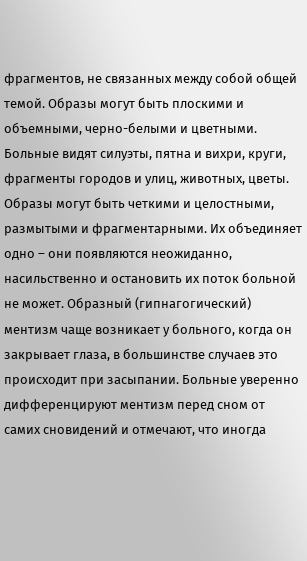фрагментов, не связанных между собой общей темой. Образы могут быть плоскими и объемными, черно-белыми и цветными. Больные видят силуэты, пятна и вихри, круги, фрагменты городов и улиц, животных, цветы. Образы могут быть четкими и целостными, размытыми и фрагментарными. Их объединяет одно – они появляются неожиданно, насильственно и остановить их поток больной не может. Образный (гипнагогический) ментизм чаще возникает у больного, когда он закрывает глаза, в большинстве случаев это происходит при засыпании. Больные уверенно дифференцируют ментизм перед сном от самих сновидений и отмечают, что иногда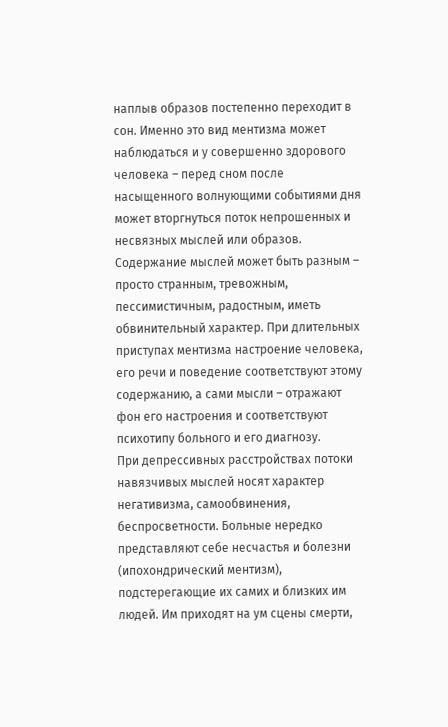наплыв образов постепенно переходит в сон. Именно это вид ментизма может наблюдаться и у совершенно здорового человека – перед сном после насыщенного волнующими событиями дня может вторгнуться поток непрошенных и несвязных мыслей или образов.
Содержание мыслей может быть разным – просто странным, тревожным, пессимистичным, радостным, иметь обвинительный характер. При длительных приступах ментизма настроение человека, его речи и поведение соответствуют этому содержанию, а сами мысли – отражают фон его настроения и соответствуют психотипу больного и его диагнозу.
При депрессивных расстройствах потоки навязчивых мыслей носят характер негативизма, самообвинения, беспросветности. Больные нередко представляют себе несчастья и болезни (ипохондрический ментизм), подстерегающие их самих и близких им людей. Им приходят на ум сцены смерти,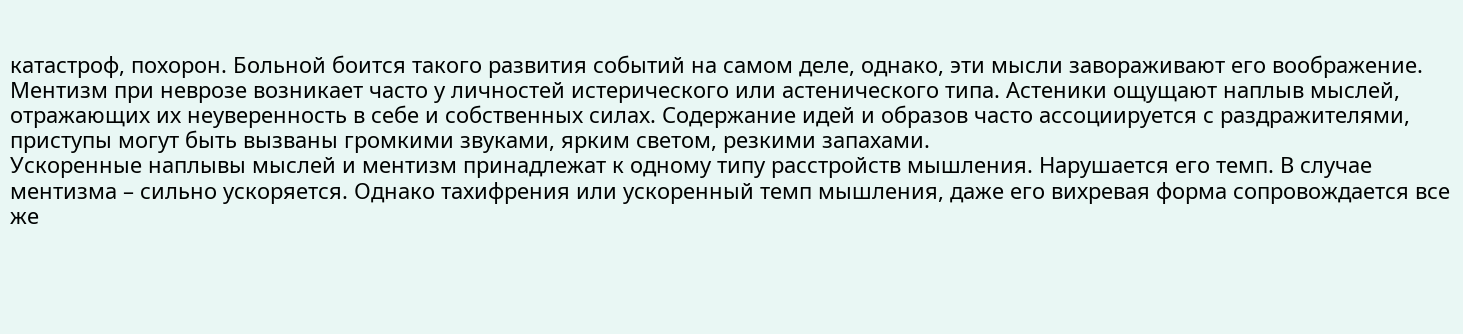катастроф, похорон. Больной боится такого развития событий на самом деле, однако, эти мысли завораживают его воображение.
Ментизм при неврозе возникает часто у личностей истерического или астенического типа. Астеники ощущают наплыв мыслей, отражающих их неуверенность в себе и собственных силах. Содержание идей и образов часто ассоциируется с раздражителями, приступы могут быть вызваны громкими звуками, ярким светом, резкими запахами.
Ускоренные наплывы мыслей и ментизм принадлежат к одному типу расстройств мышления. Нарушается его темп. В случае ментизма – сильно ускоряется. Однако тахифрения или ускоренный темп мышления, даже его вихревая форма сопровождается все же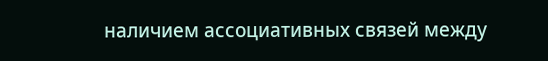наличием ассоциативных связей между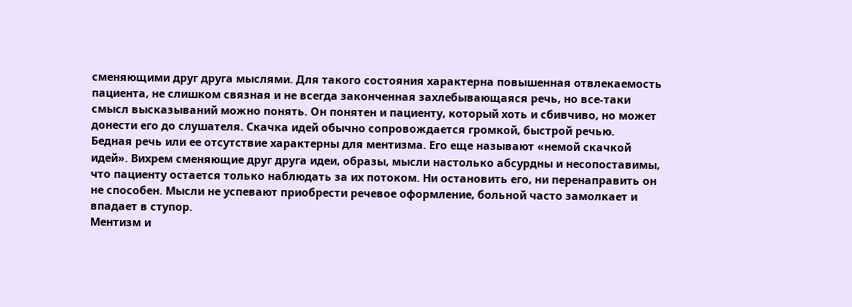сменяющими друг друга мыслями. Для такого состояния характерна повышенная отвлекаемость пациента, не слишком связная и не всегда законченная захлебывающаяся речь, но все-таки смысл высказываний можно понять. Он понятен и пациенту, который хоть и сбивчиво, но может донести его до слушателя. Скачка идей обычно сопровождается громкой, быстрой речью.
Бедная речь или ее отсутствие характерны для ментизма. Его еще называют «немой скачкой идей». Вихрем сменяющие друг друга идеи, образы, мысли настолько абсурдны и несопоставимы, что пациенту остается только наблюдать за их потоком. Ни остановить его, ни перенаправить он не способен. Мысли не успевают приобрести речевое оформление, больной часто замолкает и впадает в ступор.
Ментизм и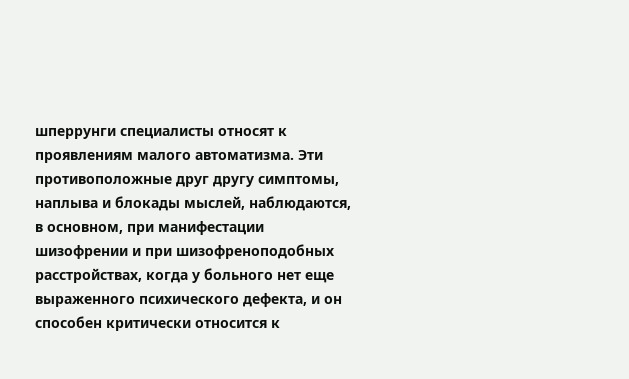шперрунги специалисты относят к проявлениям малого автоматизма. Эти противоположные друг другу симптомы, наплыва и блокады мыслей, наблюдаются, в основном, при манифестации шизофрении и при шизофреноподобных расстройствах, когда у больного нет еще выраженного психического дефекта, и он способен критически относится к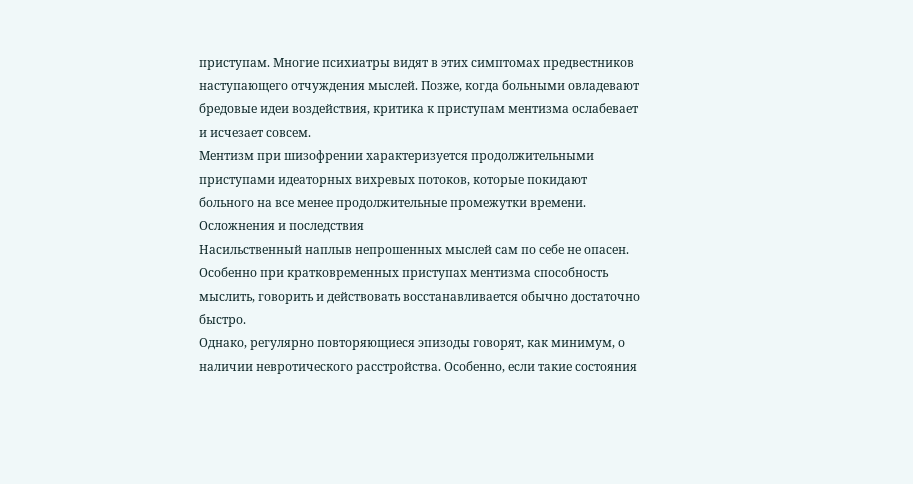приступам. Многие психиатры видят в этих симптомах предвестников наступающего отчуждения мыслей. Позже, когда больными овладевают бредовые идеи воздействия, критика к приступам ментизма ослабевает и исчезает совсем.
Ментизм при шизофрении характеризуется продолжительными приступами идеаторных вихревых потоков, которые покидают больного на все менее продолжительные промежутки времени.
Осложнения и последствия
Насильственный наплыв непрошенных мыслей сам по себе не опасен. Особенно при кратковременных приступах ментизма способность мыслить, говорить и действовать восстанавливается обычно достаточно быстро.
Однако, регулярно повторяющиеся эпизоды говорят, как минимум, о наличии невротического расстройства. Особенно, если такие состояния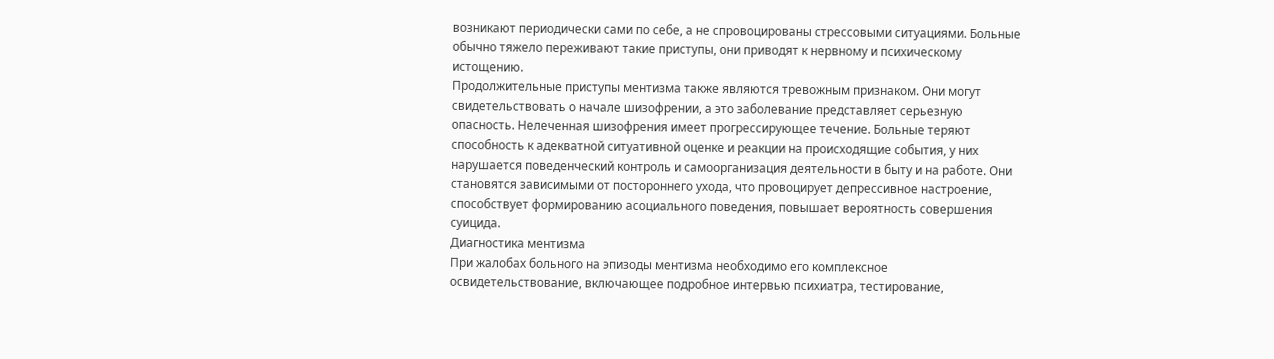возникают периодически сами по себе, а не спровоцированы стрессовыми ситуациями. Больные обычно тяжело переживают такие приступы, они приводят к нервному и психическому истощению.
Продолжительные приступы ментизма также являются тревожным признаком. Они могут свидетельствовать о начале шизофрении, а это заболевание представляет серьезную опасность. Нелеченная шизофрения имеет прогрессирующее течение. Больные теряют способность к адекватной ситуативной оценке и реакции на происходящие события, у них нарушается поведенческий контроль и самоорганизация деятельности в быту и на работе. Они становятся зависимыми от постороннего ухода, что провоцирует депрессивное настроение, способствует формированию асоциального поведения, повышает вероятность совершения суицида.
Диагностика ментизма
При жалобах больного на эпизоды ментизма необходимо его комплексное освидетельствование, включающее подробное интервью психиатра, тестирование,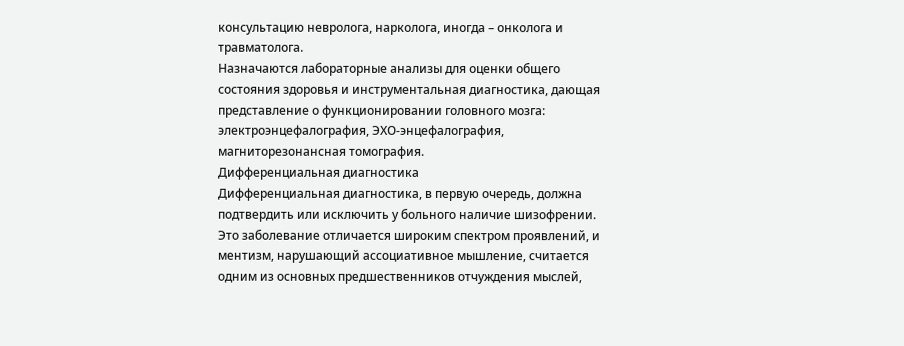консультацию невролога, нарколога, иногда – онколога и травматолога.
Назначаются лабораторные анализы для оценки общего состояния здоровья и инструментальная диагностика, дающая представление о функционировании головного мозга: электроэнцефалография, ЭХО-энцефалография, магниторезонансная томография.
Дифференциальная диагностика
Дифференциальная диагностика, в первую очередь, должна подтвердить или исключить у больного наличие шизофрении. Это заболевание отличается широким спектром проявлений, и ментизм, нарушающий ассоциативное мышление, считается одним из основных предшественников отчуждения мыслей,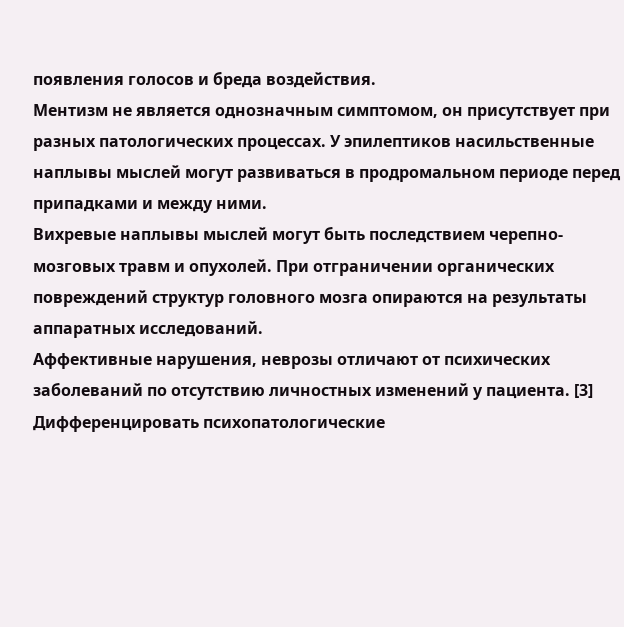появления голосов и бреда воздействия.
Ментизм не является однозначным симптомом, он присутствует при разных патологических процессах. У эпилептиков насильственные наплывы мыслей могут развиваться в продромальном периоде перед припадками и между ними.
Вихревые наплывы мыслей могут быть последствием черепно-мозговых травм и опухолей. При отграничении органических повреждений структур головного мозга опираются на результаты аппаратных исследований.
Аффективные нарушения, неврозы отличают от психических заболеваний по отсутствию личностных изменений у пациента. [3]
Дифференцировать психопатологические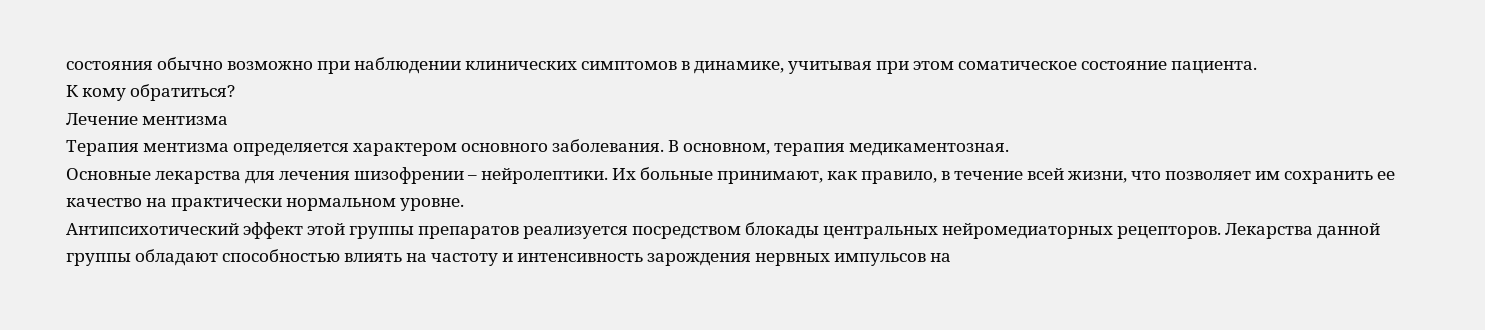состояния обычно возможно при наблюдении клинических симптомов в динамике, учитывая при этом соматическое состояние пациента.
К кому обратиться?
Лечение ментизма
Терапия ментизма определяется характером основного заболевания. В основном, терапия медикаментозная.
Основные лекарства для лечения шизофрении – нейролептики. Их больные принимают, как правило, в течение всей жизни, что позволяет им сохранить ее качество на практически нормальном уровне.
Антипсихотический эффект этой группы препаратов реализуется посредством блокады центральных нейромедиаторных рецепторов. Лекарства данной группы обладают способностью влиять на частоту и интенсивность зарождения нервных импульсов на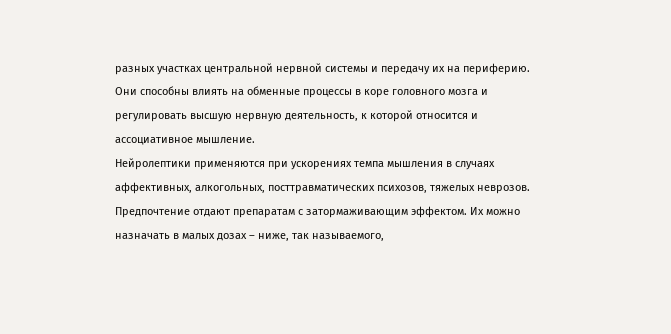разных участках центральной нервной системы и передачу их на периферию. Они способны влиять на обменные процессы в коре головного мозга и регулировать высшую нервную деятельность, к которой относится и ассоциативное мышление.
Нейролептики применяются при ускорениях темпа мышления в случаях аффективных, алкогольных, посттравматических психозов, тяжелых неврозов. Предпочтение отдают препаратам с затормаживающим эффектом. Их можно назначать в малых дозах – ниже, так называемого,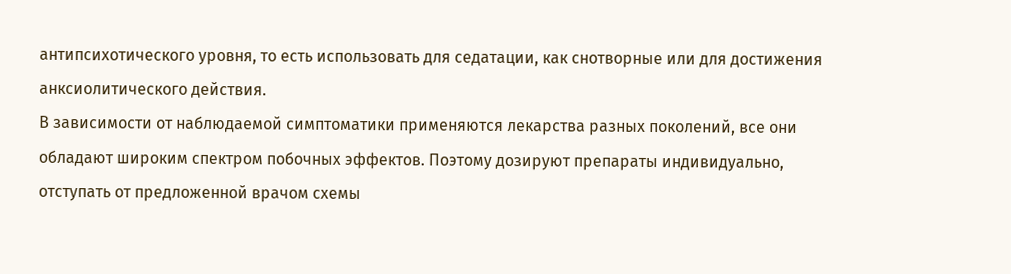антипсихотического уровня, то есть использовать для седатации, как снотворные или для достижения анксиолитического действия.
В зависимости от наблюдаемой симптоматики применяются лекарства разных поколений, все они обладают широким спектром побочных эффектов. Поэтому дозируют препараты индивидуально, отступать от предложенной врачом схемы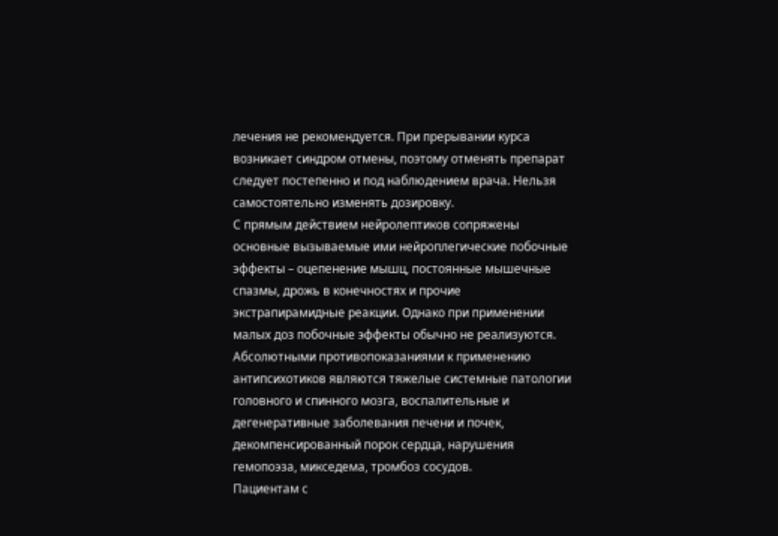лечения не рекомендуется. При прерывании курса возникает синдром отмены, поэтому отменять препарат следует постепенно и под наблюдением врача. Нельзя самостоятельно изменять дозировку.
С прямым действием нейролептиков сопряжены основные вызываемые ими нейроплегические побочные эффекты – оцепенение мышц, постоянные мышечные спазмы, дрожь в конечностях и прочие экстрапирамидные реакции. Однако при применении малых доз побочные эффекты обычно не реализуются.
Абсолютными противопоказаниями к применению антипсихотиков являются тяжелые системные патологии головного и спинного мозга, воспалительные и дегенеративные заболевания печени и почек, декомпенсированный порок сердца, нарушения гемопоэза, микседема, тромбоз сосудов.
Пациентам с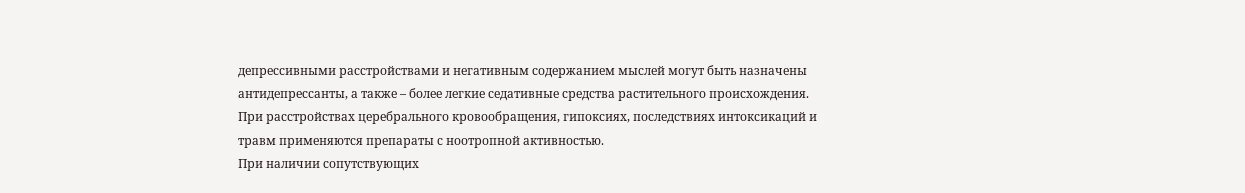депрессивными расстройствами и негативным содержанием мыслей могут быть назначены антидепрессанты, а также – более легкие седативные средства растительного происхождения. При расстройствах церебрального кровообращения, гипоксиях, последствиях интоксикаций и травм применяются препараты с ноотропной активностью.
При наличии сопутствующих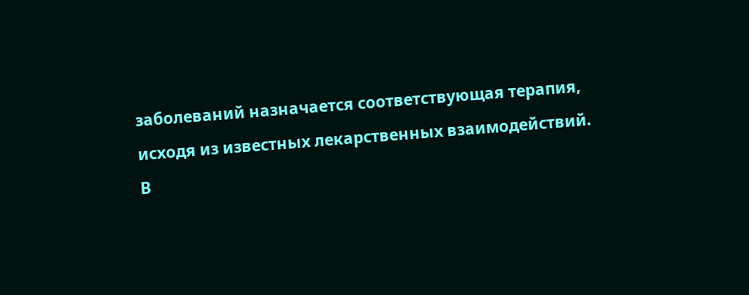заболеваний назначается соответствующая терапия, исходя из известных лекарственных взаимодействий.
В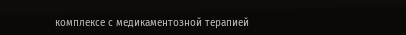комплексе с медикаментозной терапией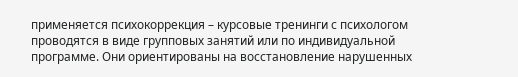применяется психокоррекция – курсовые тренинги с психологом проводятся в виде групповых занятий или по индивидуальной программе. Они ориентированы на восстановление нарушенных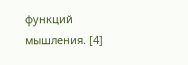функций мышления. [4]